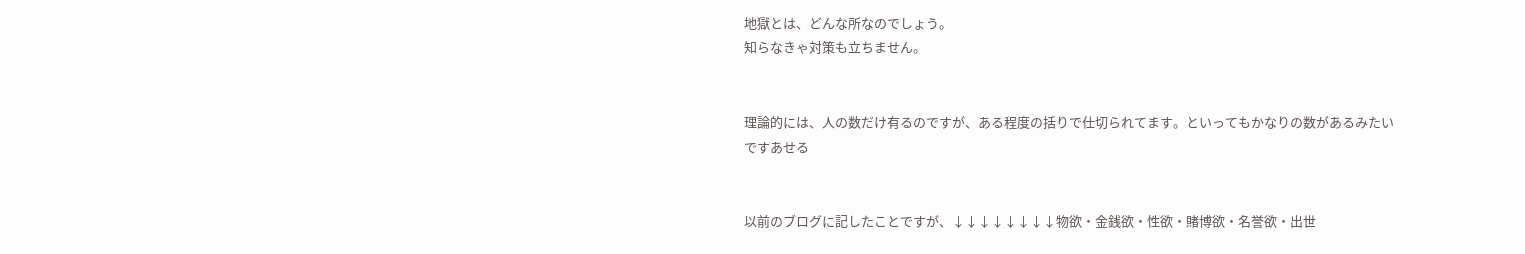地獄とは、どんな所なのでしょう。
知らなきゃ対策も立ちません。


理論的には、人の数だけ有るのですが、ある程度の括りで仕切られてます。といってもかなりの数があるみたいですあせる


以前のブログに記したことですが、↓↓↓↓↓↓↓↓物欲・金銭欲・性欲・賭博欲・名誉欲・出世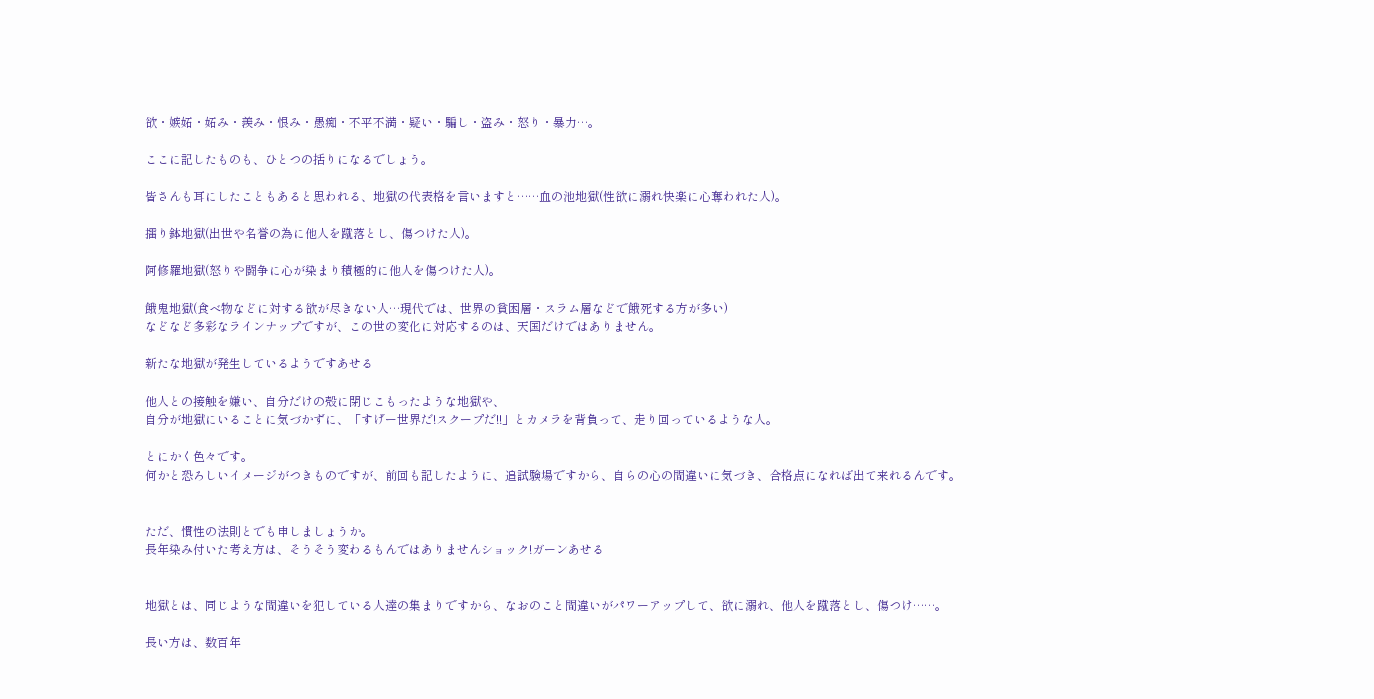欲・嫉妬・妬み・羨み・恨み・愚痴・不平不満・疑い・騙し・盗み・怒り・暴力…。

ここに記したものも、ひとつの括りになるでしょう。

皆さんも耳にしたこともあると思われる、地獄の代表格を言いますと……血の池地獄(性欲に溺れ快楽に心奪われた人)。

擂り鉢地獄(出世や名誉の為に他人を蹴落とし、傷つけた人)。

阿修羅地獄(怒りや闘争に心が染まり積極的に他人を傷つけた人)。

餓鬼地獄(食べ物などに対する欲が尽きない人…現代では、世界の貧困層・スラム層などで餓死する方が多い)
などなど多彩なラインナップですが、この世の変化に対応するのは、天国だけではありません。

新たな地獄が発生しているようですあせる

他人との接触を嫌い、自分だけの殻に閉じこもったような地獄や、
自分が地獄にいることに気づかずに、「すげー世界だ!スクープだ!!」とカメラを背負って、走り回っているような人。

とにかく色々です。
何かと恐ろしいイメージがつきものですが、前回も記したように、追試験場ですから、自らの心の間違いに気づき、合格点になれば出て来れるんです。


ただ、慣性の法則とでも申しましょうか。
長年染み付いた考え方は、そうそう変わるもんではありませんショック!ガーンあせる


地獄とは、同じような間違いを犯している人達の集まりですから、なおのこと間違いがパワーアップして、欲に溺れ、他人を蹴落とし、傷つけ……。

長い方は、数百年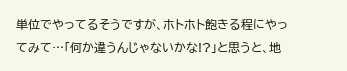単位でやってるそうですが、ホトホト飽きる程にやってみて…「何か違うんじゃないかな!?」と思うと、地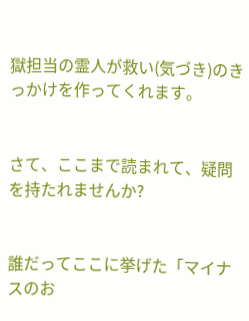獄担当の霊人が救い(気づき)のきっかけを作ってくれます。


さて、ここまで読まれて、疑問を持たれませんか?


誰だってここに挙げた「マイナスのお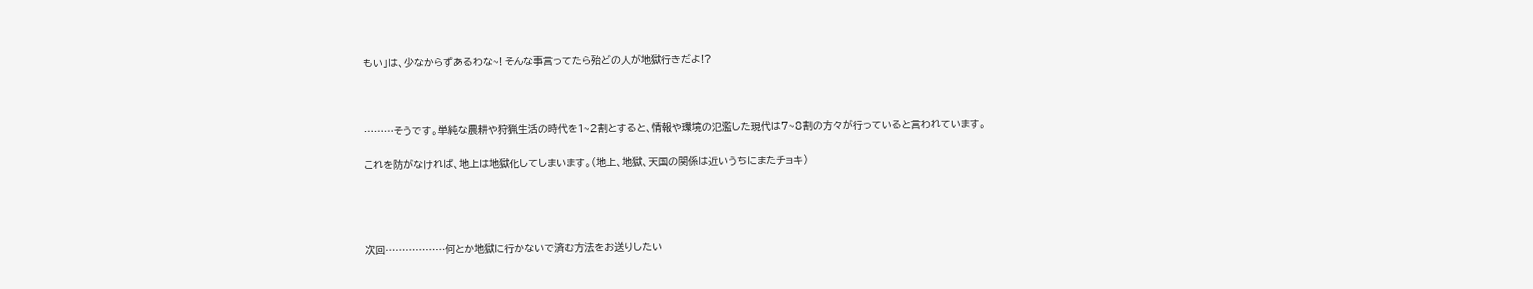もい」は、少なからずあるわな~! そんな事言ってたら殆どの人が地獄行きだよ!?



………そうです。単純な農耕や狩猟生活の時代を1~2割とすると、情報や環境の氾濫した現代は7~8割の方々が行っていると言われています。

これを防がなければ、地上は地獄化してしまいます。(地上、地獄、天国の関係は近いうちにまたチョキ)




次回………………何とか地獄に行かないで済む方法をお送りしたい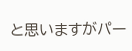と思いますがパー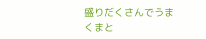盛りだくさんでうまくまと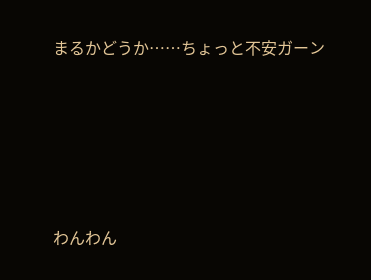まるかどうか……ちょっと不安ガーン








わんわん